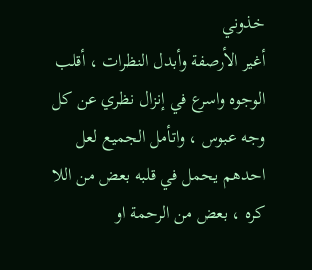خذوني
أغير الأرصفة وأبدل النظرات ، أقلب الوجوه واسرع في إنزال نظري عن كل وجه عبوس ، واتأمل الجميع لعل احدهم يحمل في قلبه بعض من اللا كره ، بعض من الرحمة او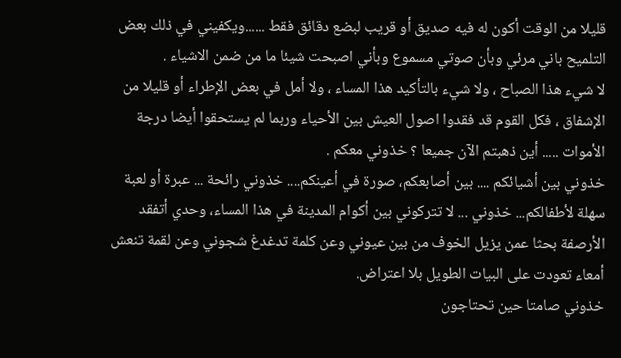قليلا من الوقت أكون له فيه صديق أو قريب لبضع دقائق فقط ......ويكفيني في ذلك بعض التلميح باني مرئي وبأن صوتي مسموع وبأني اصبحت شيئا ما من ضمن الاشياء .
لا شيء هذا الصباح ، ولا شيء بالتأكيد هذا المساء ، ولا أمل في بعض الإطراء أو قليلا من الإشفاق ، فكل القوم قد فقدوا اصول العيش بين الأحياء وربما لم يستحقوا أيضا درجة الأموات ..... أين ذهبتم الآن جميعا ؟ خذوني معكم .
خذوني بين أشيائكم .... بين أصابعكم، صورة في أعينكم.... خذوني رائحة ... عبرة أو لعبة سهلة لأطفالكم... خذوني ... لا تتركوني بين أكوام المدينة في هذا المساء، وحدي أتفقد الأرصفة بحثا عمن يزيل الخوف من بين عيوني وعن كلمة تدغدغ شجوني وعن لقمة تنعش أمعاء تعودت على البيات الطويل بلا اعتراض.
خذوني صامتا حين تحتاجون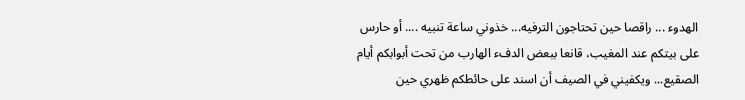الهدوء ... راقصا حين تحتاجون الترفيه... خذوني ساعة تنبيه .... أو حارس على بيتكم عند المغيب، قانعا ببعض الدفء الهارب من تحت أبوابكم أيام الصقيع... ويكفيني في الصيف أن اسند على حائطكم ظهري حين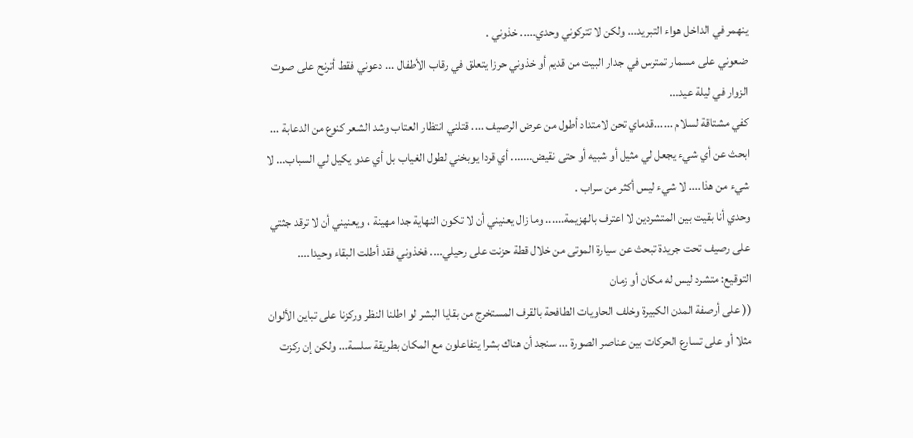ينهمر في الداخل هواء التبريد... ولكن لا تتركوني وحدي..... خذوني .
ضعوني على مسمار تمترس في جدار البيت من قديم أو خذوني حرزا يتعلق في رقاب الأطفال ... دعوني فقط أترنح على صوت الزوار في ليلة عيد...
كفي مشتاقة لسلام ......قدماي تحن لامتداد أطول من عرض الرصيف .... قتلني انتظار العتاب وشد الشعر كنوع من الدعابة ... ابحث عن أي شيء يجعل لي مثيل أو شبيه أو حتى نقيض....... أي قردا يوبخني لطول الغياب بل أي عدو يكيل لي السباب... لا شيء من هذا.... لا شيء ليس أكثر من سراب .
وحدي أنا بقيت بين المتشردين لا اعترف بالهزيمة...... وما زال يعنيني أن لا تكون النهاية جدا مهينة ، ويعنيني أن لا ترقد جثتي على رصيف تحت جريدة تبحث عن سيارة الموتى من خلال قطة حزنت على رحيلي.... فخذوني فقد أطلت البقاء وحيدا....
التوقيع: متشرد ليس له مكان أو زمان
(( على أرصفة المدن الكبيرة وخلف الحاويات الطافحة بالقرف المستخرج من بقايا البشر لو اطلنا النظر وركزنا على تباين الألوان مثلا أو على تسارع الحركات بين عناصر الصورة ... سنجد أن هناك بشرا يتفاعلون مع المكان بطريقة سلسة... ولكن إن ركزت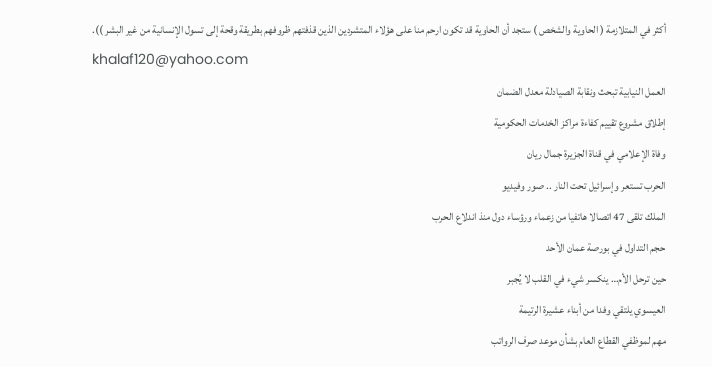أكثر في المتلازمة ( الحاوية والشخص ) ستجد أن الحاوية قد تكون ارحم منا على هؤلاء المتشردين الذين قذفتهم ظروفهم بطريقة وقحة إلى تسول الإنسانية من غير البشر )).
khalaf120@yahoo.com
العمل النيابية تبحث ونقابة الصيادلة معدل الضمان
إطلاق مشروع تقييم كفاءة مراكز الخدمات الحكومية
وفاة الإعلامي في قناة الجزيرة جمال ريان
الحرب تستعر وإسرائيل تحت النار .. صور وفيديو
الملك تلقى 47 اتصالا هاتفيا من زعماء ورؤساء دول منذ اندلاع الحرب
حجم التداول في بورصة عمان الأحد
حين ترحل الأم… ينكسر شيء في القلب لا يُجبر
العيسوي يلتقي وفدا من أبناء عشيرة الرتيمة
مهم لموظفي القطاع العام بشأن موعد صرف الرواتب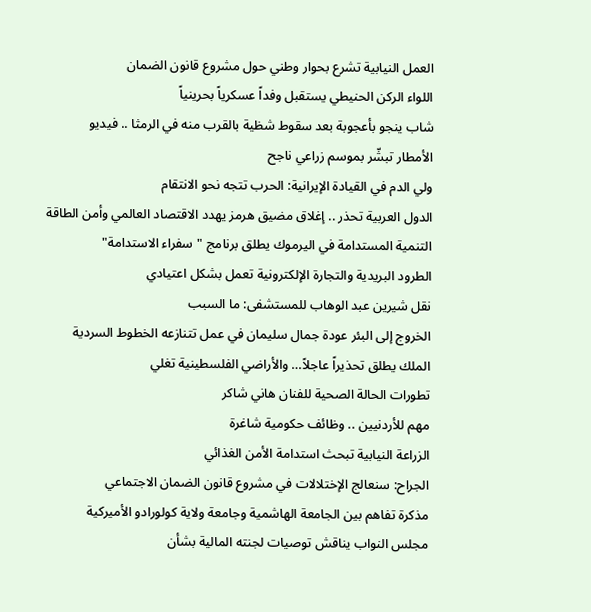العمل النيابية تشرع بحوار وطني حول مشروع قانون الضمان
اللواء الركن الحنيطي يستقبل وفداً عسكرياً بحرينياً
شاب ينجو بأعجوبة بعد سقوط شظية بالقرب منه في الرمثا .. فيديو
الأمطار تبشّر بموسم زراعي ناجح
ولي الدم في القيادة الإيرانية: الحرب تتجه نحو الانتقام
الدول العربية تحذر .. إغلاق مضيق هرمز يهدد الاقتصاد العالمي وأمن الطاقة
التنمية المستدامة في اليرموك يطلق برنامج "سفراء الاستدامة"
الطرود البريدية والتجارة الإلكترونية تعمل بشكل اعتيادي
نقل شيرين عبد الوهاب للمستشفى: ما السبب
الخروج إلى البئر عودة جمال سليمان في عمل تتنازعه الخطوط السردية
الملك يطلق تحذيراً عاجلاً… والأراضي الفلسطينية تغلي
تطورات الحالة الصحية للفنان هاني شاكر
مهم للأردنيين .. وظائف حكومية شاغرة
الزراعة النيابية تبحث استدامة الأمن الغذائي
الجراح: سنعالج الإختلالات في مشروع قانون الضمان الاجتماعي
مذكرة تفاهم بين الجامعة الهاشمية وجامعة ولاية كولورادو الأميركية
مجلس النواب يناقش توصيات لجنته المالية بشأن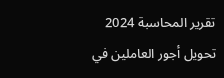تقرير المحاسبة 2024
تحويل أجور العاملين في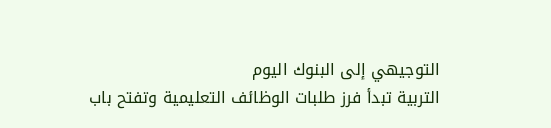التوجيهي إلى البنوك اليوم
التربية تبدأ فرز طلبات الوظائف التعليمية وتفتح باب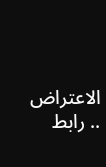الاعتراض .. رابط